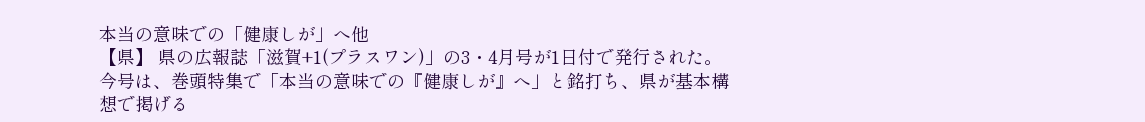本当の意味での「健康しが」へ他
【県】 県の広報誌「滋賀+1(プラスワン)」の3・4月号が1日付で発行された。
今号は、巻頭特集で「本当の意味での『健康しが』へ」と銘打ち、県が基本構想で掲げる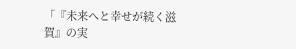「『未来へと幸せが続く滋賀』の実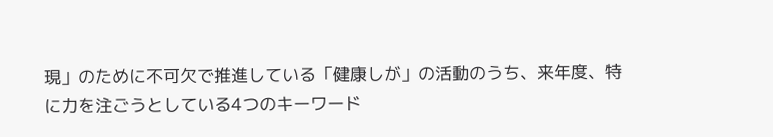現」のために不可欠で推進している「健康しが」の活動のうち、来年度、特に力を注ごうとしている4つのキーワード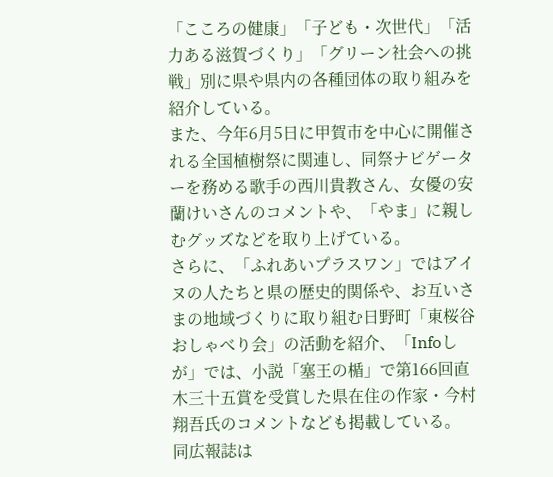「こころの健康」「子ども・次世代」「活力ある滋賀づくり」「グリーン社会への挑戦」別に県や県内の各種団体の取り組みを紹介している。
また、今年6月5日に甲賀市を中心に開催される全国植樹祭に関連し、同祭ナビゲーターを務める歌手の西川貴教さん、女優の安蘭けいさんのコメントや、「やま」に親しむグッズなどを取り上げている。
さらに、「ふれあいプラスワン」ではアイヌの人たちと県の歴史的関係や、お互いさまの地域づくりに取り組む日野町「東桜谷おしゃべり会」の活動を紹介、「Infoしが」では、小説「塞王の楯」で第166回直木三十五賞を受賞した県在住の作家・今村翔吾氏のコメントなども掲載している。
同広報誌は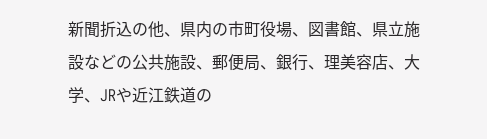新聞折込の他、県内の市町役場、図書館、県立施設などの公共施設、郵便局、銀行、理美容店、大学、JRや近江鉄道の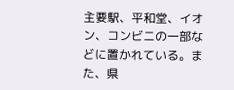主要駅、平和堂、イオン、コンビニの一部などに置かれている。また、県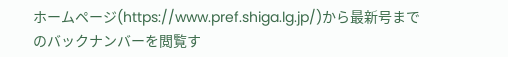ホームページ(https://www.pref.shiga.lg.jp/)から最新号までのバックナンバーを閲覧す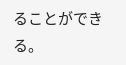ることができる。